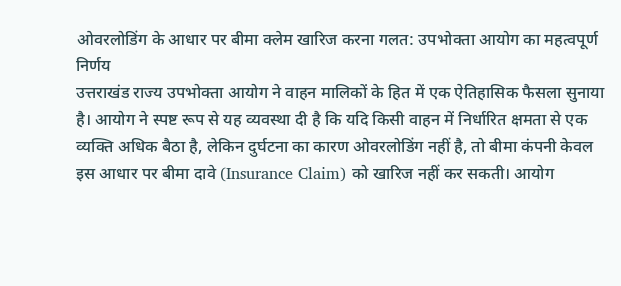ओवरलोडिंग के आधार पर बीमा क्लेम खारिज करना गलत: उपभोक्ता आयोग का महत्वपूर्ण निर्णय
उत्तराखंड राज्य उपभोक्ता आयोग ने वाहन मालिकों के हित में एक ऐतिहासिक फैसला सुनाया है। आयोग ने स्पष्ट रूप से यह व्यवस्था दी है कि यदि किसी वाहन में निर्धारित क्षमता से एक व्यक्ति अधिक बैठा है, लेकिन दुर्घटना का कारण ओवरलोडिंग नहीं है, तो बीमा कंपनी केवल इस आधार पर बीमा दावे (Insurance Claim) को खारिज नहीं कर सकती। आयोग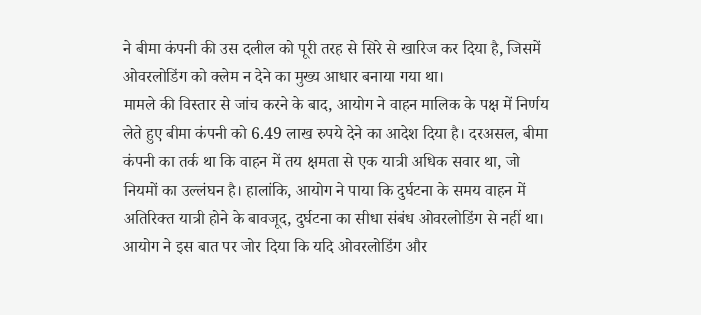ने बीमा कंपनी की उस दलील को पूरी तरह से सिरे से खारिज कर दिया है, जिसमें ओवरलोडिंग को क्लेम न देने का मुख्य आधार बनाया गया था।
मामले की विस्तार से जांच करने के बाद, आयोग ने वाहन मालिक के पक्ष में निर्णय लेते हुए बीमा कंपनी को 6.49 लाख रुपये देने का आदेश दिया है। दरअसल, बीमा कंपनी का तर्क था कि वाहन में तय क्षमता से एक यात्री अधिक सवार था, जो नियमों का उल्लंघन है। हालांकि, आयोग ने पाया कि दुर्घटना के समय वाहन में अतिरिक्त यात्री होने के बावजूद, दुर्घटना का सीधा संबंध ओवरलोडिंग से नहीं था। आयोग ने इस बात पर जोर दिया कि यदि ओवरलोडिंग और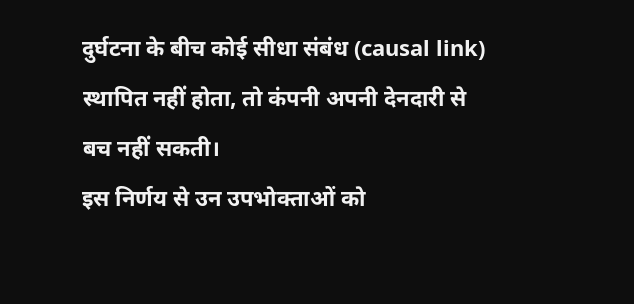दुर्घटना के बीच कोई सीधा संबंध (causal link) स्थापित नहीं होता, तो कंपनी अपनी देनदारी से बच नहीं सकती।
इस निर्णय से उन उपभोक्ताओं को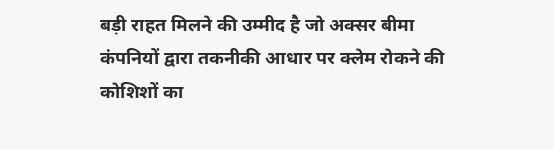बड़ी राहत मिलने की उम्मीद है जो अक्सर बीमा कंपनियों द्वारा तकनीकी आधार पर क्लेम रोकने की कोशिशों का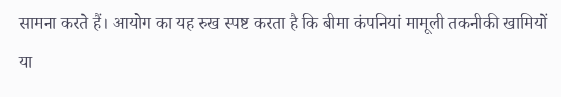सामना करते हैं। आयोग का यह रुख स्पष्ट करता है कि बीमा कंपनियां मामूली तकनीकी खामियों या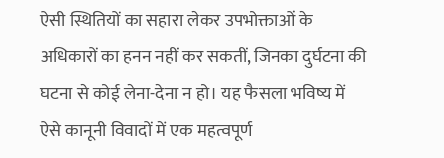ऐसी स्थितियों का सहारा लेकर उपभोक्ताओं के अधिकारों का हनन नहीं कर सकतीं, जिनका दुर्घटना की घटना से कोई लेना-देना न हो। यह फैसला भविष्य में ऐसे कानूनी विवादों में एक महत्वपूर्ण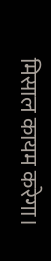मिसाल कायम करेगा।